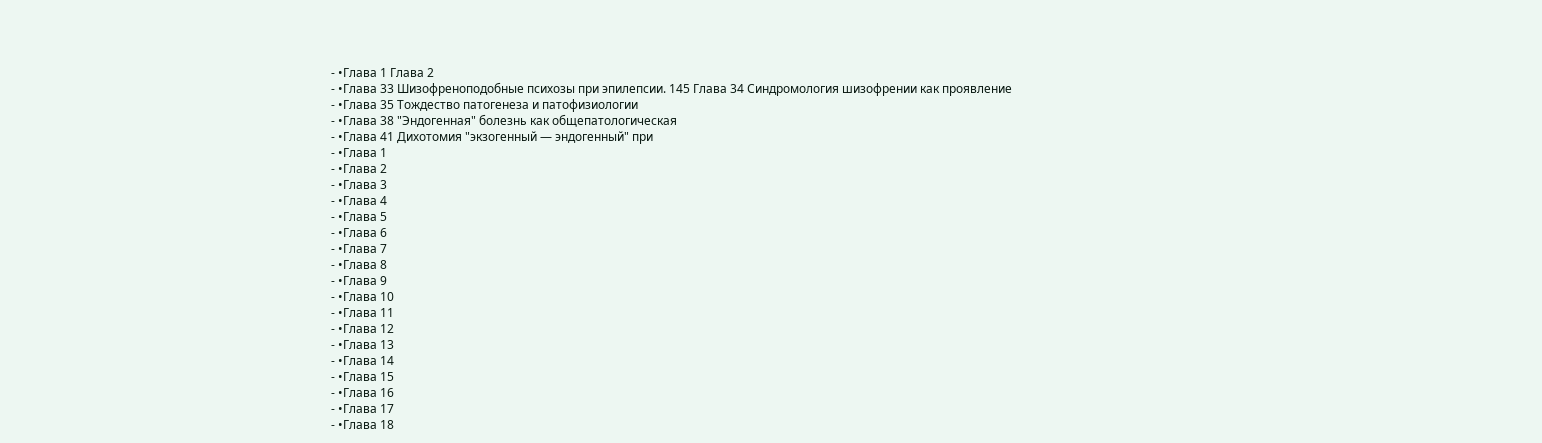- •Глава 1 Глава 2
- •Глава 33 Шизофреноподобные психозы при эпилепсии. 145 Глава 34 Синдромология шизофрении как проявление
- •Глава 35 Тождество патогенеза и патофизиологии
- •Глава 38 "Эндогенная" болезнь как общепатологическая
- •Глава 41 Дихотомия "экзогенный — эндогенный" при
- •Глава 1
- •Глава 2
- •Глава 3
- •Глава 4
- •Глава 5
- •Глава 6
- •Глава 7
- •Глава 8
- •Глава 9
- •Глава 10
- •Глава 11
- •Глава 12
- •Глава 13
- •Глава 14
- •Глава 15
- •Глава 16
- •Глава 17
- •Глава 18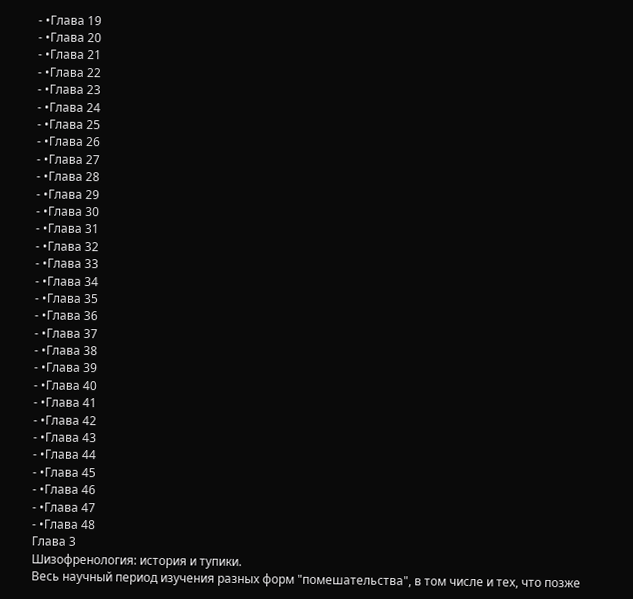- •Глава 19
- •Глава 20
- •Глава 21
- •Глава 22
- •Глава 23
- •Глава 24
- •Глава 25
- •Глава 26
- •Глава 27
- •Глава 28
- •Глава 29
- •Глава 30
- •Глава 31
- •Глава 32
- •Глава 33
- •Глава 34
- •Глава 35
- •Глава 36
- •Глава 37
- •Глава 38
- •Глава 39
- •Глава 40
- •Глава 41
- •Глава 42
- •Глава 43
- •Глава 44
- •Глава 45
- •Глава 46
- •Глава 47
- •Глава 48
Глава 3
Шизофренология: история и тупики.
Весь научный период изучения разных форм "помешательства", в том числе и тех, что позже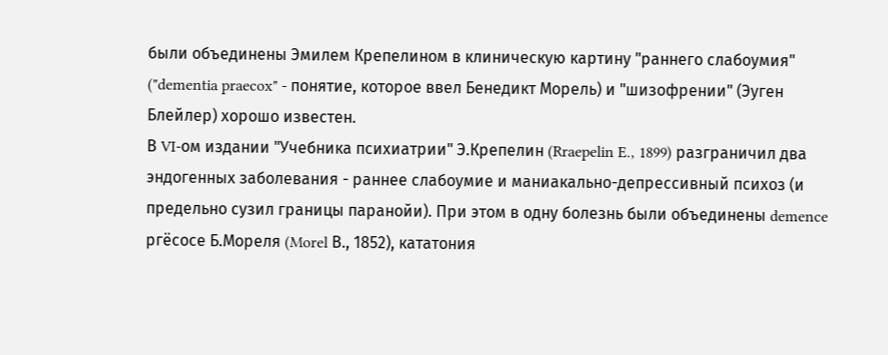были объединены Эмилем Крепелином в клиническую картину "раннего слабоумия" ("dementia praecox" - понятие, которое ввел Бенедикт Морель) и "шизофрении" (Эуген Блейлер) хорошо известен.
В VI-ом издании "Учебника психиатрии" Э.Крепелин (Rraepelin E., 1899) разграничил два эндогенных заболевания - раннее слабоумие и маниакально-депрессивный психоз (и предельно сузил границы паранойи). При этом в одну болезнь были объединены demence ргёсосе Б.Мореля (Morel В., 1852), кататония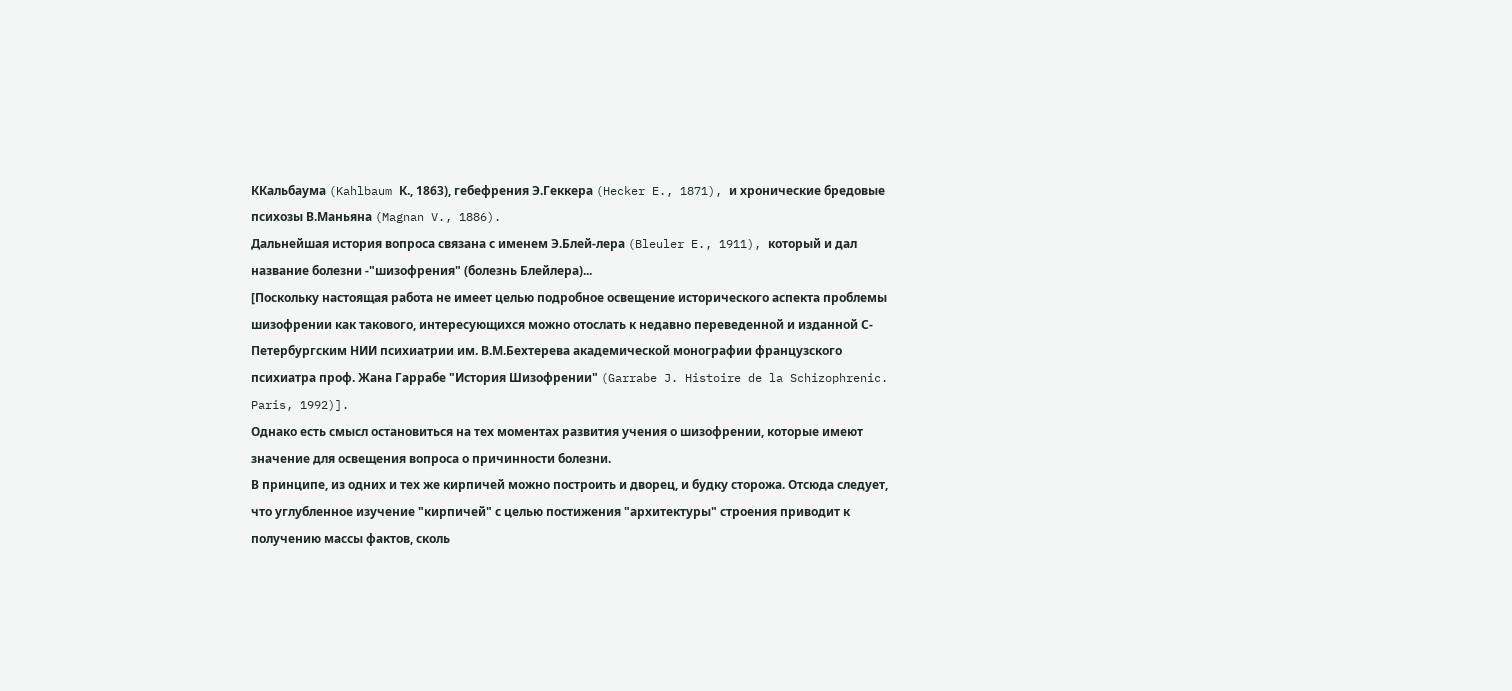ККальбаума (Kahlbaum К., 1863), гебефрения Э.Геккера (Hecker E., 1871), и хронические бредовые психозы В.Маньяна (Magnan V., 1886).
Дальнейшая история вопроса связана с именем Э.Блей-лера (Bleuler E., 1911), который и дал название болезни -"шизофрения" (болезнь Блейлера)...
[Поскольку настоящая работа не имеет целью подробное освещение исторического аспекта проблемы шизофрении как такового, интересующихся можно отослать к недавно переведенной и изданной С-Петербургским НИИ психиатрии им. В.М.Бехтерева академической монографии французского психиатра проф. Жана Гаррабе "История Шизофрении" (Garrabe J. Histoire de la Schizophrenic. Paris, 1992)].
Однако есть смысл остановиться на тех моментах развития учения о шизофрении, которые имеют значение для освещения вопроса о причинности болезни.
В принципе, из одних и тех же кирпичей можно построить и дворец, и будку сторожа. Отсюда следует, что углубленное изучение "кирпичей" с целью постижения "архитектуры" строения приводит к получению массы фактов, сколь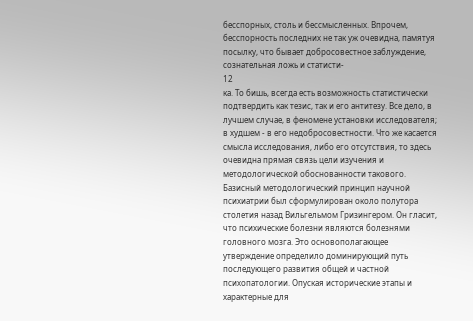бесспорных, столь и бессмысленных. Впрочем, бесспорность последних не так уж очевидна, памятуя посылку, что бывает добросовестное заблуждение, сознательная ложь и статисти-
12
ка. То бишь, всегда есть возможность статистически подтвердить как тезис, так и его антитезу. Все дело, в лучшем случае, в феномене установки исследователя; в худшем - в его недобросовестности. Что же касается смысла исследования, либо его отсутствия, то здесь очевидна прямая связь цели изучения и методологической обоснованности такового.
Базисный методологический принцип научной психиатрии был сформулирован около полутора столетия назад Вильгельмом Гризингером. Он гласит, что психические болезни являются болезнями головного мозга. Это основополагающее утверждение определило доминирующий путь последующего развития общей и частной психопатологии. Опуская исторические этапы и характерные для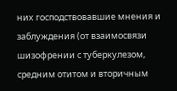них господствовавшие мнения и заблуждения (от взаимосвязи шизофрении с туберкулезом, средним отитом и вторичным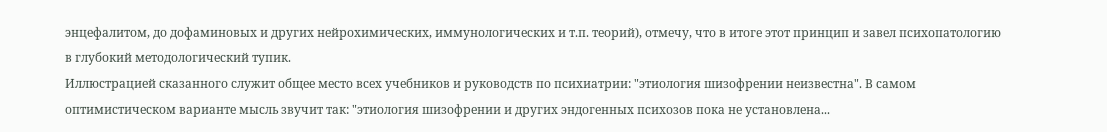энцефалитом, до дофаминовых и других нейрохимических, иммунологических и т.п. теорий), отмечу, что в итоге этот принцип и завел психопатологию в глубокий методологический тупик.
Иллюстрацией сказанного служит общее место всех учебников и руководств по психиатрии: "этиология шизофрении неизвестна". В самом оптимистическом варианте мысль звучит так: "этиология шизофрении и других эндогенных психозов пока не установлена...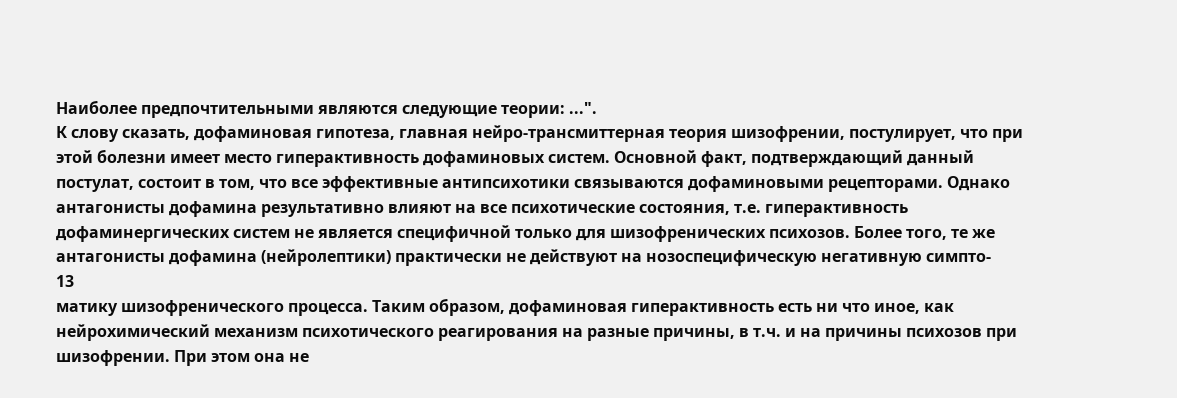Наиболее предпочтительными являются следующие теории: ...".
К слову сказать, дофаминовая гипотеза, главная нейро-трансмиттерная теория шизофрении, постулирует, что при этой болезни имеет место гиперактивность дофаминовых систем. Основной факт, подтверждающий данный постулат, состоит в том, что все эффективные антипсихотики связываются дофаминовыми рецепторами. Однако антагонисты дофамина результативно влияют на все психотические состояния, т.е. гиперактивность дофаминергических систем не является специфичной только для шизофренических психозов. Более того, те же антагонисты дофамина (нейролептики) практически не действуют на нозоспецифическую негативную симпто-
13
матику шизофренического процесса. Таким образом, дофаминовая гиперактивность есть ни что иное, как нейрохимический механизм психотического реагирования на разные причины, в т.ч. и на причины психозов при шизофрении. При этом она не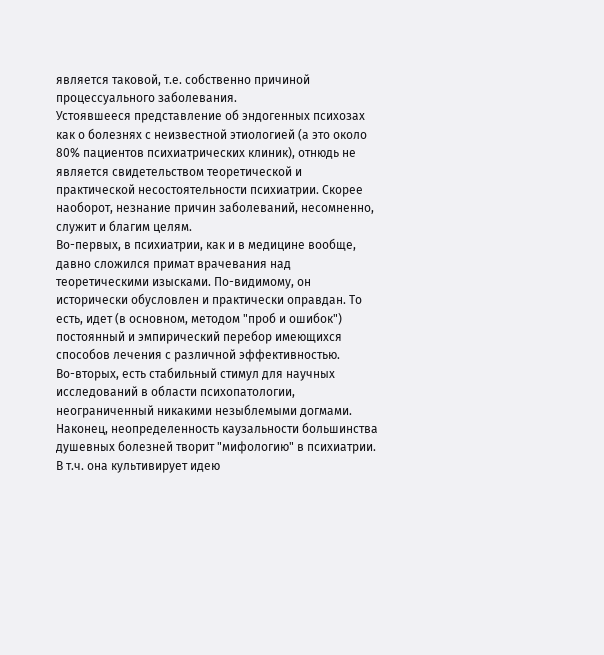является таковой, т.е. собственно причиной процессуального заболевания.
Устоявшееся представление об эндогенных психозах как о болезнях с неизвестной этиологией (а это около 80% пациентов психиатрических клиник), отнюдь не является свидетельством теоретической и практической несостоятельности психиатрии. Скорее наоборот, незнание причин заболеваний, несомненно, служит и благим целям.
Во-первых, в психиатрии, как и в медицине вообще, давно сложился примат врачевания над теоретическими изысками. По-видимому, он исторически обусловлен и практически оправдан. То есть, идет (в основном, методом "проб и ошибок") постоянный и эмпирический перебор имеющихся способов лечения с различной эффективностью.
Во-вторых, есть стабильный стимул для научных исследований в области психопатологии, неограниченный никакими незыблемыми догмами.
Наконец, неопределенность каузальности большинства душевных болезней творит "мифологию" в психиатрии. В т.ч. она культивирует идею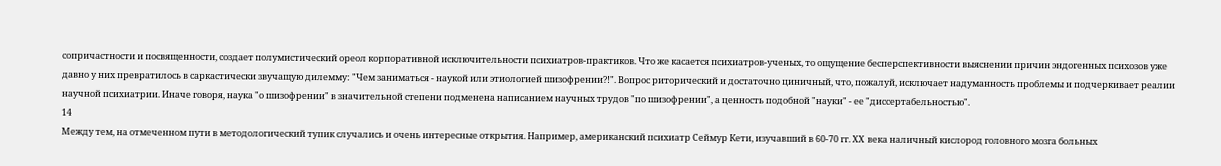сопричастности и посвященности, создает полумистический ореол корпоративной исключительности психиатров-практиков. Что же касается психиатров-ученых, то ощущение бесперспективности выяснении причин эндогенных психозов уже давно у них превратилось в саркастически звучащую дилемму: "Чем заниматься - наукой или этиологией шизофрении?!". Вопрос риторический и достаточно циничный, что, пожалуй, исключает надуманность проблемы и подчеркивает реалии научной психиатрии. Иначе говоря, наука "о шизофрении" в значительной степени подменена написанием научных трудов "по шизофрении", а ценность подобной "науки" - ее "диссертабельностью".
14
Между тем, на отмеченном пути в методологический тупик случались и очень интересные открытия. Например, американский психиатр Сеймур Кети, изучавший в 60-70 гг. XX века наличный кислород головного мозга больных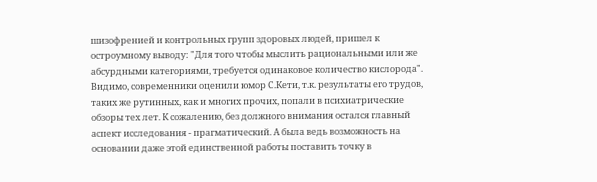шизофренией и контрольных групп здоровых людей, пришел к остроумному выводу: "Для того чтобы мыслить рациональными или же абсурдными категориями, требуется одинаковое количество кислорода".
Видимо, современники оценили юмор С.Кети, т.к. результаты его трудов, таких же рутинных, как и многих прочих, попали в психиатрические обзоры тех лет. К сожалению, без должного внимания остался главный аспект исследования - прагматический. А была ведь возможность на основании даже этой единственной работы поставить точку в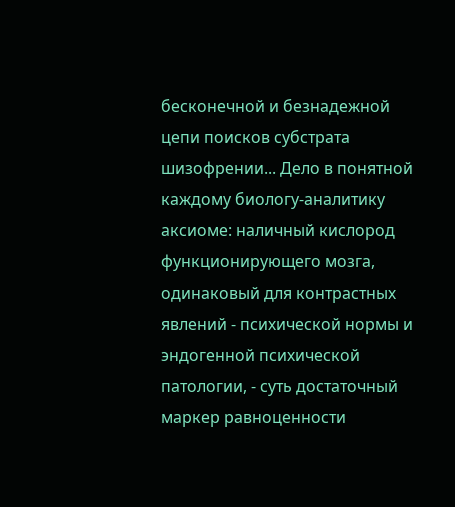бесконечной и безнадежной цепи поисков субстрата шизофрении... Дело в понятной каждому биологу-аналитику аксиоме: наличный кислород функционирующего мозга, одинаковый для контрастных явлений - психической нормы и эндогенной психической патологии, - суть достаточный маркер равноценности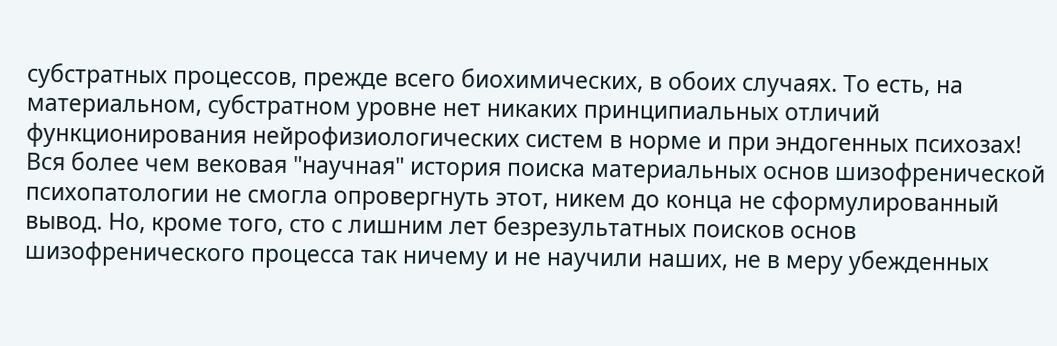субстратных процессов, прежде всего биохимических, в обоих случаях. То есть, на материальном, субстратном уровне нет никаких принципиальных отличий функционирования нейрофизиологических систем в норме и при эндогенных психозах!
Вся более чем вековая "научная" история поиска материальных основ шизофренической психопатологии не смогла опровергнуть этот, никем до конца не сформулированный вывод. Но, кроме того, сто с лишним лет безрезультатных поисков основ шизофренического процесса так ничему и не научили наших, не в меру убежденных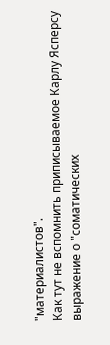"материалистов".
Как тут не вспомнить приписываемое Карлу Ясперсу выражение о "соматических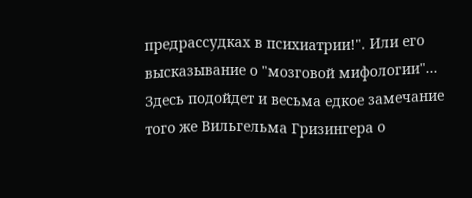предрассудках в психиатрии!". Или его высказывание о "мозговой мифологии"... Здесь подойдет и весьма едкое замечание того же Вильгельма Гризингера о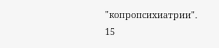"копропсихиатрии".
15